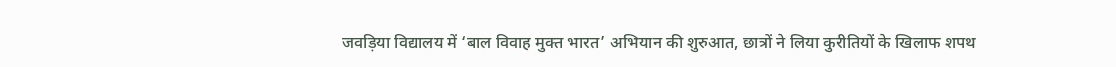जवड़िया विद्यालय में ‘बाल विवाह मुक्त भारत’ अभियान की शुरुआत, छात्रों ने लिया कुरीतियों के खिलाफ शपथ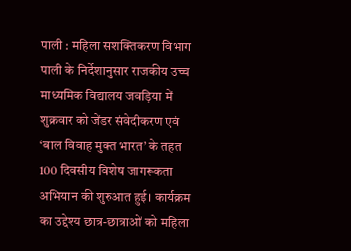पाली : महिला सशक्तिकरण विभाग पाली के निर्देशानुसार राजकीय उच्च माध्यमिक विद्यालय जवड़िया में शुक्रवार को जेंडर संवेदीकरण एवं ‘बाल विवाह मुक्त भारत’ के तहत 100 दिवसीय विशेष जागरूकता अभियान की शुरुआत हुई। कार्यक्रम का उद्देश्य छात्र-छात्राओं को महिला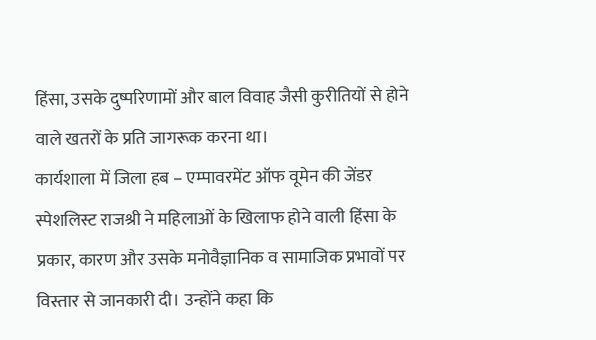हिंसा, उसके दुष्परिणामों और बाल विवाह जैसी कुरीतियों से होने वाले खतरों के प्रति जागरूक करना था।
कार्यशाला में जिला हब – एम्पावरमेंट ऑफ वूमेन की जेंडर स्पेशलिस्ट राजश्री ने महिलाओं के खिलाफ होने वाली हिंसा के प्रकार, कारण और उसके मनोवैज्ञानिक व सामाजिक प्रभावों पर विस्तार से जानकारी दी। उन्होंने कहा कि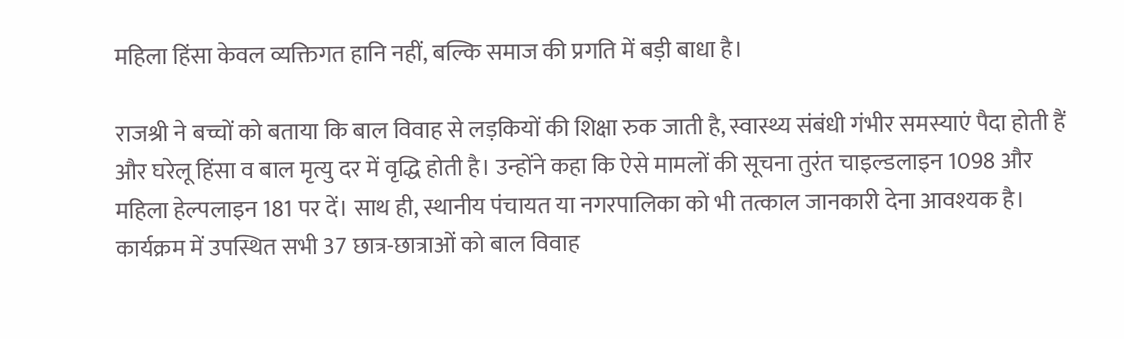महिला हिंसा केवल व्यक्तिगत हानि नहीं, बल्कि समाज की प्रगति में बड़ी बाधा है।

राजश्री ने बच्चों को बताया कि बाल विवाह से लड़कियों की शिक्षा रुक जाती है, स्वास्थ्य संबंधी गंभीर समस्याएं पैदा होती हैं और घरेलू हिंसा व बाल मृत्यु दर में वृद्धि होती है। उन्होंने कहा कि ऐसे मामलों की सूचना तुरंत चाइल्डलाइन 1098 और महिला हेल्पलाइन 181 पर दें। साथ ही, स्थानीय पंचायत या नगरपालिका को भी तत्काल जानकारी देना आवश्यक है।
कार्यक्रम में उपस्थित सभी 37 छात्र-छात्राओं को बाल विवाह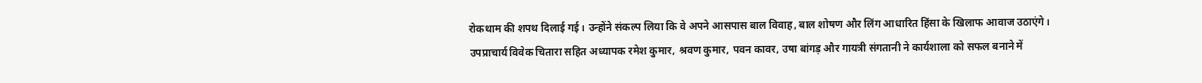रोकथाम की शपथ दिलाई गई। उन्होंने संकल्प लिया कि वे अपने आसपास बाल विवाह, बाल शोषण और लिंग आधारित हिंसा के खिलाफ आवाज उठाएंगे।
उपप्राचार्य विवेक चितारा सहित अध्यापक रमेश कुमार, श्रवण कुमार, पवन कावर, उषा बांगड़ और गायत्री संगतानी ने कार्यशाला को सफल बनाने में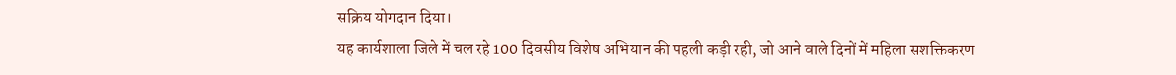सक्रिय योगदान दिया।
यह कार्यशाला जिले में चल रहे 100 दिवसीय विशेष अभियान की पहली कड़ी रही, जो आने वाले दिनों में महिला सशक्तिकरण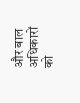और बाल अधिकारों को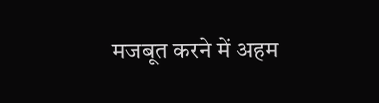मजबूत करने में अहम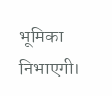भूमिका निभाएगी।